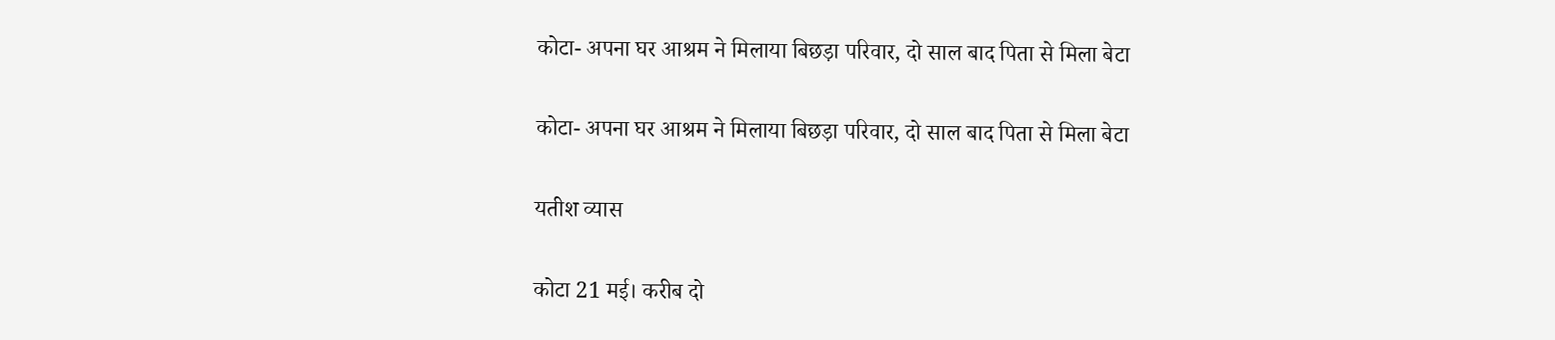कोटा- अपना घर आश्रम ने मिलाया बिछड़ा परिवार, दो साल बाद पिता से मिला बेटा

कोटा- अपना घर आश्रम ने मिलाया बिछड़ा परिवार, दो साल बाद पिता से मिला बेटा

यतीश व्यास

कोटा 21 मई। करीब दो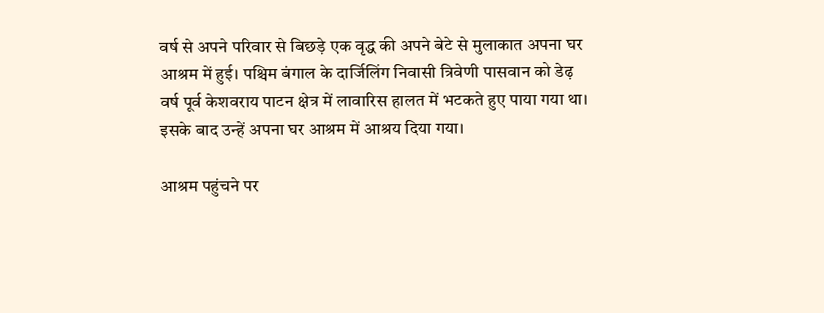वर्ष से अपने परिवार से बिछड़े एक वृद्ध की अपने बेटे से मुलाकात अपना घर आश्रम में हुई। पश्चिम बंगाल के दार्जिलिंग निवासी त्रिवेणी पासवान को डेढ़ वर्ष पूर्व केशवराय पाटन क्षेत्र में लावारिस हालत में भटकते हुए पाया गया था। इसके बाद उन्हें अपना घर आश्रम में आश्रय दिया गया।

आश्रम पहुंचने पर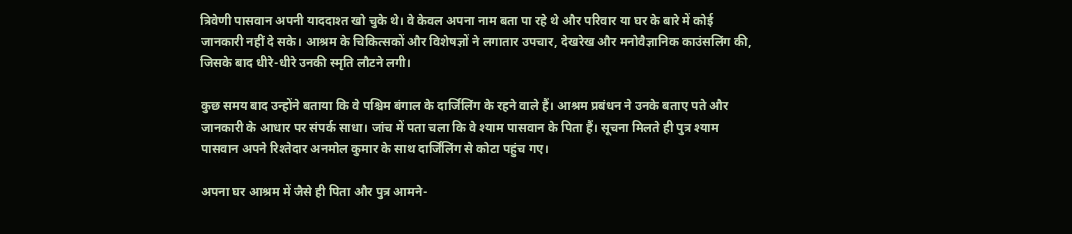त्रिवेणी पासवान अपनी याददाश्त खो चुके थे। वे केवल अपना नाम बता पा रहे थे और परिवार या घर के बारे में कोई जानकारी नहीं दे सके। आश्रम के चिकित्सकों और विशेषज्ञों ने लगातार उपचार, देखरेख और मनोवैज्ञानिक काउंसलिंग की, जिसके बाद धीरे-धीरे उनकी स्मृति लौटने लगी।

कुछ समय बाद उन्होंने बताया कि वे पश्चिम बंगाल के दार्जिलिंग के रहने वाले हैं। आश्रम प्रबंधन ने उनके बताए पते और जानकारी के आधार पर संपर्क साधा। जांच में पता चला कि वे श्याम पासवान के पिता हैं। सूचना मिलते ही पुत्र श्याम पासवान अपने रिश्तेदार अनमोल कुमार के साथ दार्जिलिंग से कोटा पहुंच गए।

अपना घर आश्रम में जैसे ही पिता और पुत्र आमने-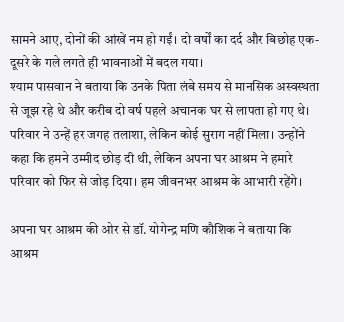सामने आए, दोनों की आंखें नम हो गईं। दो वर्षों का दर्द और बिछोह एक-दूसरे के गले लगते ही भावनाओं में बदल गया।
श्याम पासवान ने बताया कि उनके पिता लंबे समय से मानसिक अस्वस्थता से जूझ रहे थे और करीब दो वर्ष पहले अचानक घर से लापता हो गए थे। परिवार ने उन्हें हर जगह तलाशा, लेकिन कोई सुराग नहीं मिला। उन्होंने कहा कि हमने उम्मीद छोड़ दी थी, लेकिन अपना घर आश्रम ने हमारे परिवार को फिर से जोड़ दिया। हम जीवनभर आश्रम के आभारी रहेंगे।

अपना घर आश्रम की ओर से डॉ. योगेन्द्र मणि कौशिक ने बताया कि आश्रम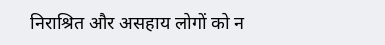निराश्रित और असहाय लोगों को न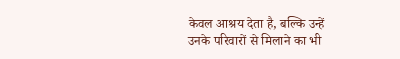केवल आश्रय देता है, बल्कि उन्हें उनके परिवारों से मिलाने का भी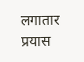लगातार प्रयास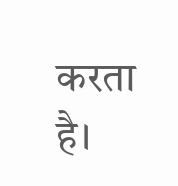करता है।